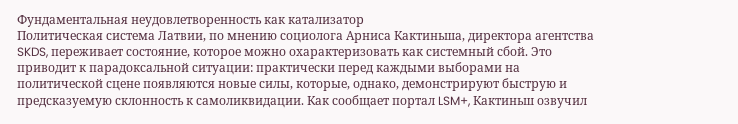Фундаментальная неудовлетворенность как катализатор
Политическая система Латвии, по мнению социолога Арниса Кактиньша, директора агентства SKDS, переживает состояние, которое можно охарактеризовать как системный сбой. Это приводит к парадоксальной ситуации: практически перед каждыми выборами на политической сцене появляются новые силы, которые, однако, демонстрируют быструю и предсказуемую склонность к самоликвидации. Как сообщает портал LSM+, Кактиньш озвучил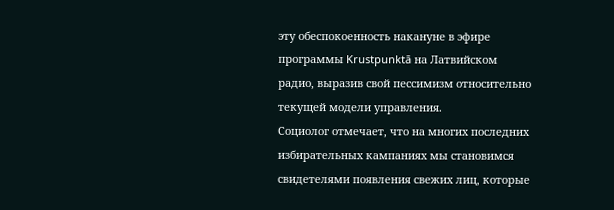эту обеспокоенность накануне в эфире программы Krustpunktā на Латвийском радио, выразив свой пессимизм относительно текущей модели управления.
Социолог отмечает, что на многих последних избирательных кампаниях мы становимся свидетелями появления свежих лиц, которые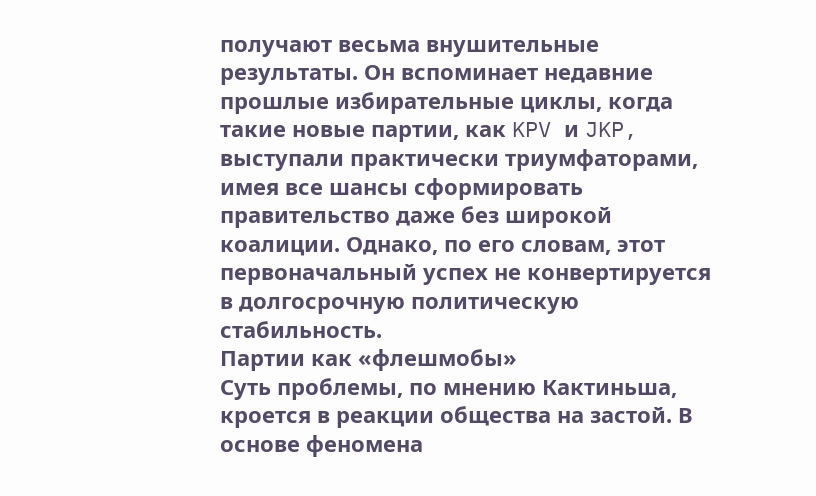получают весьма внушительные результаты. Он вспоминает недавние прошлые избирательные циклы, когда такие новые партии, как KPV и JKP, выступали практически триумфаторами, имея все шансы сформировать правительство даже без широкой коалиции. Однако, по его словам, этот первоначальный успех не конвертируется в долгосрочную политическую стабильность.
Партии как «флешмобы»
Суть проблемы, по мнению Кактиньша, кроется в реакции общества на застой. В основе феномена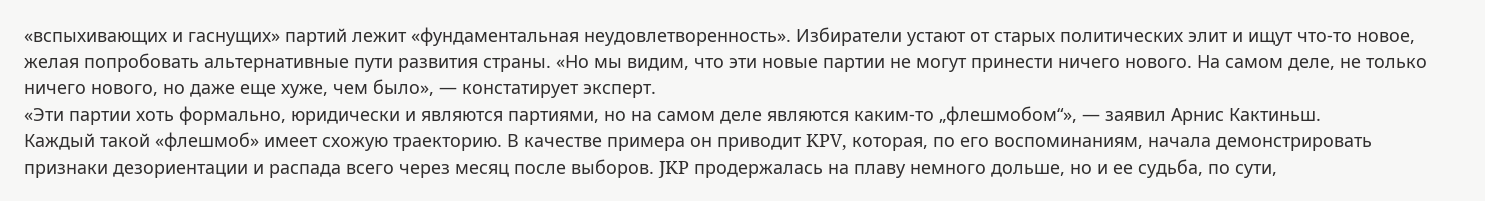«вспыхивающих и гаснущих» партий лежит «фундаментальная неудовлетворенность». Избиратели устают от старых политических элит и ищут что-то новое, желая попробовать альтернативные пути развития страны. «Но мы видим, что эти новые партии не могут принести ничего нового. На самом деле, не только ничего нового, но даже еще хуже, чем было», — констатирует эксперт.
«Эти партии хоть формально, юридически и являются партиями, но на самом деле являются каким-то „флешмобом“», — заявил Арнис Кактиньш.
Каждый такой «флешмоб» имеет схожую траекторию. В качестве примера он приводит KPV, которая, по его воспоминаниям, начала демонстрировать признаки дезориентации и распада всего через месяц после выборов. JKP продержалась на плаву немного дольше, но и ее судьба, по сути,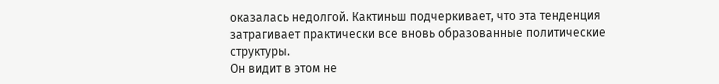оказалась недолгой. Кактиньш подчеркивает, что эта тенденция затрагивает практически все вновь образованные политические структуры.
Он видит в этом не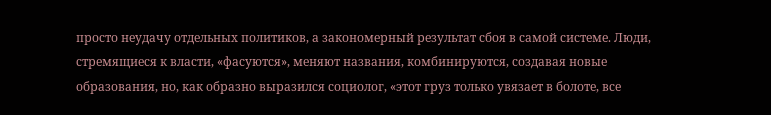просто неудачу отдельных политиков, а закономерный результат сбоя в самой системе. Люди, стремящиеся к власти, «фасуются», меняют названия, комбинируются, создавая новые образования, но, как образно выразился социолог, «этот груз только увязает в болоте, все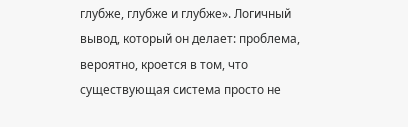глубже, глубже и глубже». Логичный вывод, который он делает: проблема, вероятно, кроется в том, что существующая система просто не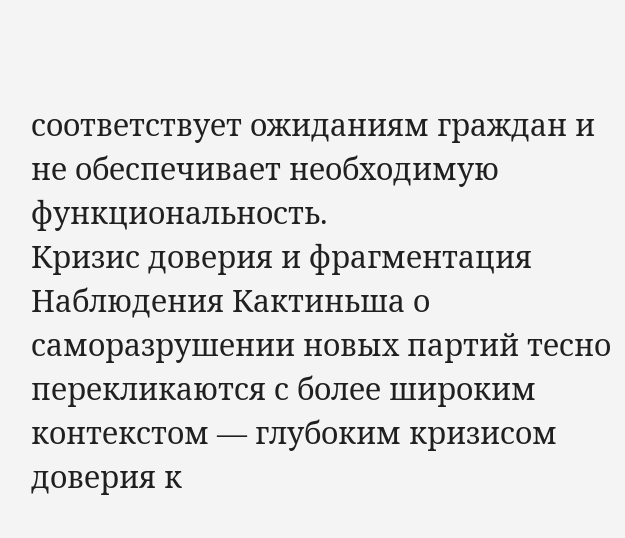соответствует ожиданиям граждан и не обеспечивает необходимую функциональность.
Кризис доверия и фрагментация
Наблюдения Кактиньша о саморазрушении новых партий тесно перекликаются с более широким контекстом — глубоким кризисом доверия к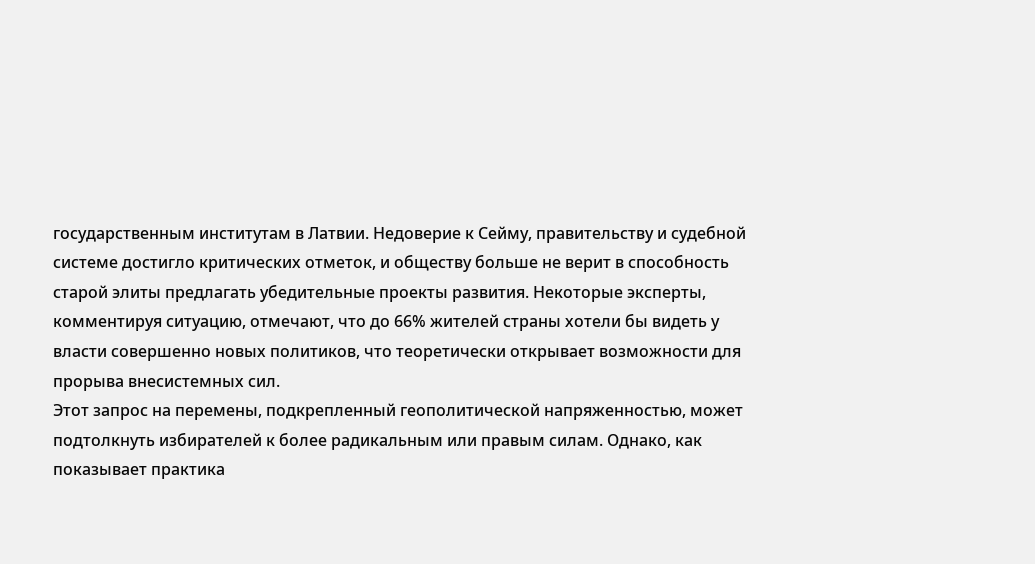государственным институтам в Латвии. Недоверие к Сейму, правительству и судебной системе достигло критических отметок, и обществу больше не верит в способность старой элиты предлагать убедительные проекты развития. Некоторые эксперты, комментируя ситуацию, отмечают, что до 66% жителей страны хотели бы видеть у власти совершенно новых политиков, что теоретически открывает возможности для прорыва внесистемных сил.
Этот запрос на перемены, подкрепленный геополитической напряженностью, может подтолкнуть избирателей к более радикальным или правым силам. Однако, как показывает практика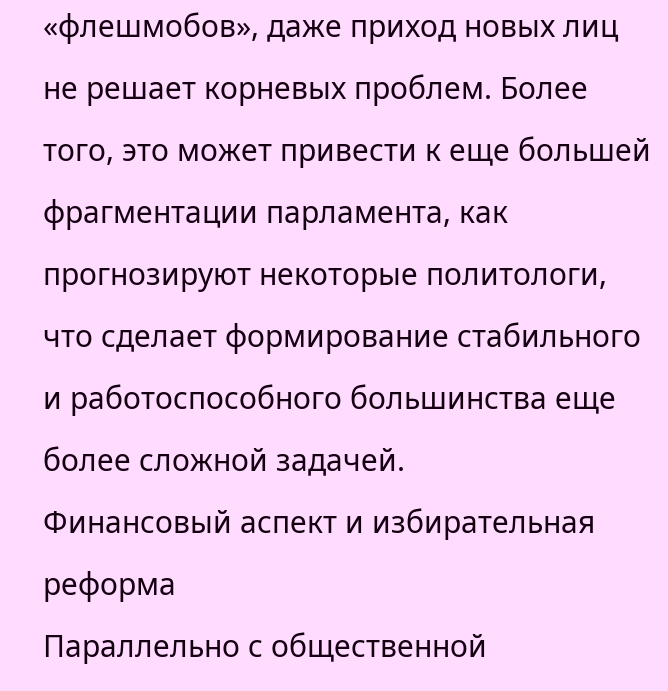«флешмобов», даже приход новых лиц не решает корневых проблем. Более того, это может привести к еще большей фрагментации парламента, как прогнозируют некоторые политологи, что сделает формирование стабильного и работоспособного большинства еще более сложной задачей.
Финансовый аспект и избирательная реформа
Параллельно с общественной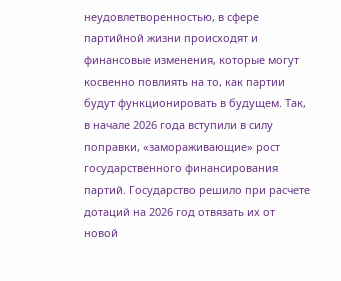неудовлетворенностью, в сфере партийной жизни происходят и финансовые изменения, которые могут косвенно повлиять на то, как партии будут функционировать в будущем. Так, в начале 2026 года вступили в силу поправки, «замораживающие» рост государственного финансирования партий. Государство решило при расчете дотаций на 2026 год отвязать их от новой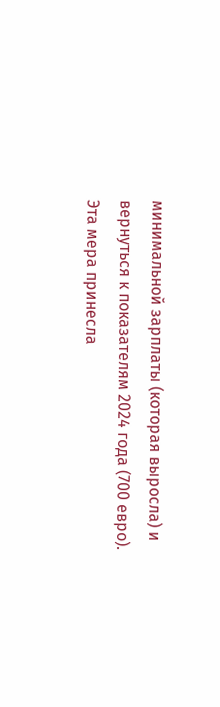минимальной зарплаты (которая выросла) и вернуться к показателям 2024 года (700 евро).
Эта мера принесла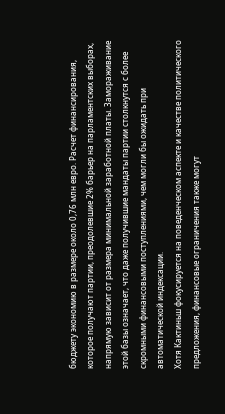бюджету экономию в размере около 0,76 млн евро. Расчет финансирования, которое получают партии, преодолевшие 2% барьер на парламентских выборах, напрямую зависит от размера минимальной заработной платы. Замораживание этой базы означает, что даже получившие мандаты партии столкнутся с более скромными финансовыми поступлениями, чем могли бы ожидать при автоматической индексации.
Хотя Кактиньш фокусируется на поведенческом аспекте и качестве политического предложения, финансовые ограничения также могут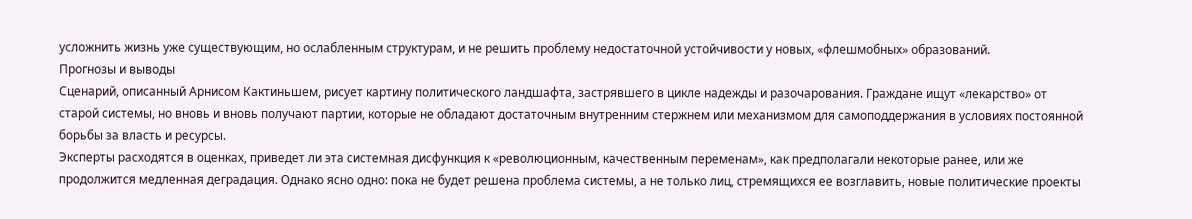усложнить жизнь уже существующим, но ослабленным структурам, и не решить проблему недостаточной устойчивости у новых, «флешмобных» образований.
Прогнозы и выводы
Сценарий, описанный Арнисом Кактиньшем, рисует картину политического ландшафта, застрявшего в цикле надежды и разочарования. Граждане ищут «лекарство» от старой системы, но вновь и вновь получают партии, которые не обладают достаточным внутренним стержнем или механизмом для самоподдержания в условиях постоянной борьбы за власть и ресурсы.
Эксперты расходятся в оценках, приведет ли эта системная дисфункция к «революционным, качественным переменам», как предполагали некоторые ранее, или же продолжится медленная деградация. Однако ясно одно: пока не будет решена проблема системы, а не только лиц, стремящихся ее возглавить, новые политические проекты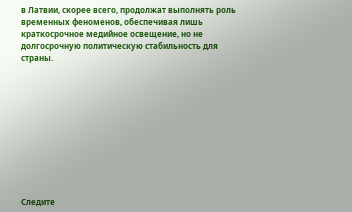в Латвии, скорее всего, продолжат выполнять роль временных феноменов, обеспечивая лишь краткосрочное медийное освещение, но не долгосрочную политическую стабильность для страны.











Следите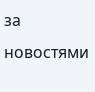за новостями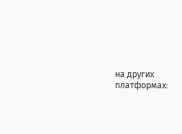на других платформах: